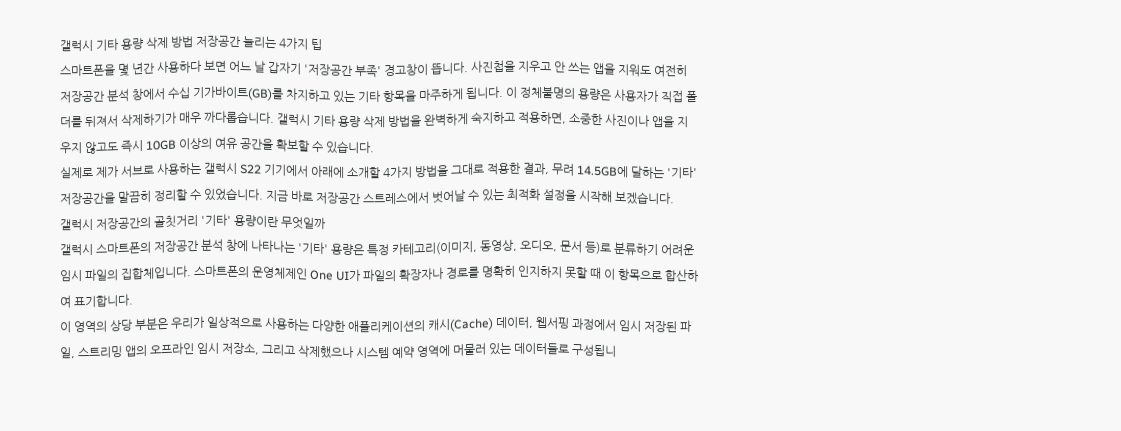갤럭시 기타 용량 삭제 방법 저장공간 늘리는 4가지 팁
스마트폰을 몇 년간 사용하다 보면 어느 날 갑자기 '저장공간 부족' 경고창이 뜹니다. 사진첩을 지우고 안 쓰는 앱을 지워도 여전히 저장공간 분석 창에서 수십 기가바이트(GB)를 차지하고 있는 기타 항목을 마주하게 됩니다. 이 정체불명의 용량은 사용자가 직접 폴더를 뒤져서 삭제하기가 매우 까다롭습니다. 갤럭시 기타 용량 삭제 방법을 완벽하게 숙지하고 적용하면, 소중한 사진이나 앱을 지우지 않고도 즉시 10GB 이상의 여유 공간을 확보할 수 있습니다.
실제로 제가 서브로 사용하는 갤럭시 S22 기기에서 아래에 소개할 4가지 방법을 그대로 적용한 결과, 무려 14.5GB에 달하는 '기타' 저장공간을 말끔히 정리할 수 있었습니다. 지금 바로 저장공간 스트레스에서 벗어날 수 있는 최적화 설정을 시작해 보겠습니다.
갤럭시 저장공간의 골칫거리 '기타' 용량이란 무엇일까
갤럭시 스마트폰의 저장공간 분석 창에 나타나는 '기타' 용량은 특정 카테고리(이미지, 동영상, 오디오, 문서 등)로 분류하기 어려운 임시 파일의 집합체입니다. 스마트폰의 운영체제인 One UI가 파일의 확장자나 경로를 명확히 인지하지 못할 때 이 항목으로 합산하여 표기합니다.
이 영역의 상당 부분은 우리가 일상적으로 사용하는 다양한 애플리케이션의 캐시(Cache) 데이터, 웹서핑 과정에서 임시 저장된 파일, 스트리밍 앱의 오프라인 임시 저장소, 그리고 삭제했으나 시스템 예약 영역에 머물러 있는 데이터들로 구성됩니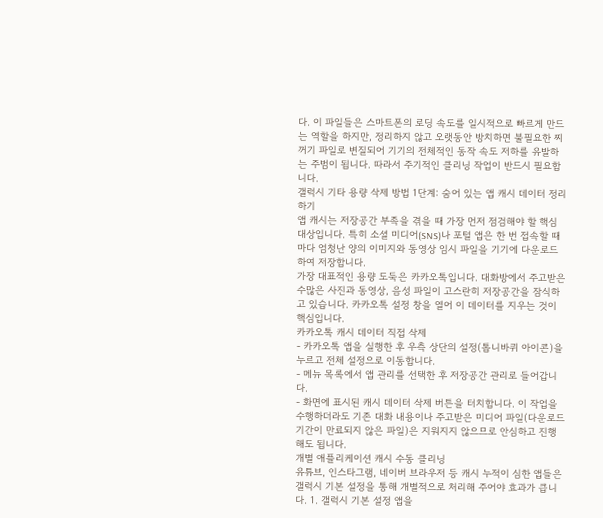다. 이 파일들은 스마트폰의 로딩 속도를 일시적으로 빠르게 만드는 역할을 하지만, 정리하지 않고 오랫동안 방치하면 불필요한 찌꺼기 파일로 변질되어 기기의 전체적인 동작 속도 저하를 유발하는 주범이 됩니다. 따라서 주기적인 클리닝 작업이 반드시 필요합니다.
갤럭시 기타 용량 삭제 방법 1단계: 숨어 있는 앱 캐시 데이터 정리하기
앱 캐시는 저장공간 부족을 겪을 때 가장 먼저 점검해야 할 핵심 대상입니다. 특히 소셜 미디어(SNS)나 포털 앱은 한 번 접속할 때마다 엄청난 양의 이미지와 동영상 임시 파일을 기기에 다운로드하여 저장합니다.
가장 대표적인 용량 도둑은 카카오톡입니다. 대화방에서 주고받은 수많은 사진과 동영상, 음성 파일이 고스란히 저장공간을 잠식하고 있습니다. 카카오톡 설정 창을 열어 이 데이터를 지우는 것이 핵심입니다.
카카오톡 캐시 데이터 직접 삭제
- 카카오톡 앱을 실행한 후 우측 상단의 설정(톱니바퀴 아이콘)을 누르고 전체 설정으로 이동합니다.
- 메뉴 목록에서 앱 관리를 선택한 후 저장공간 관리로 들어갑니다.
- 화면에 표시된 캐시 데이터 삭제 버튼을 터치합니다. 이 작업을 수행하더라도 기존 대화 내용이나 주고받은 미디어 파일(다운로드 기간이 만료되지 않은 파일)은 지워지지 않으므로 안심하고 진행해도 됩니다.
개별 애플리케이션 캐시 수동 클리닝
유튜브, 인스타그램, 네이버 브라우저 등 캐시 누적이 심한 앱들은 갤럭시 기본 설정을 통해 개별적으로 처리해 주어야 효과가 큽니다. 1. 갤럭시 기본 설정 앱을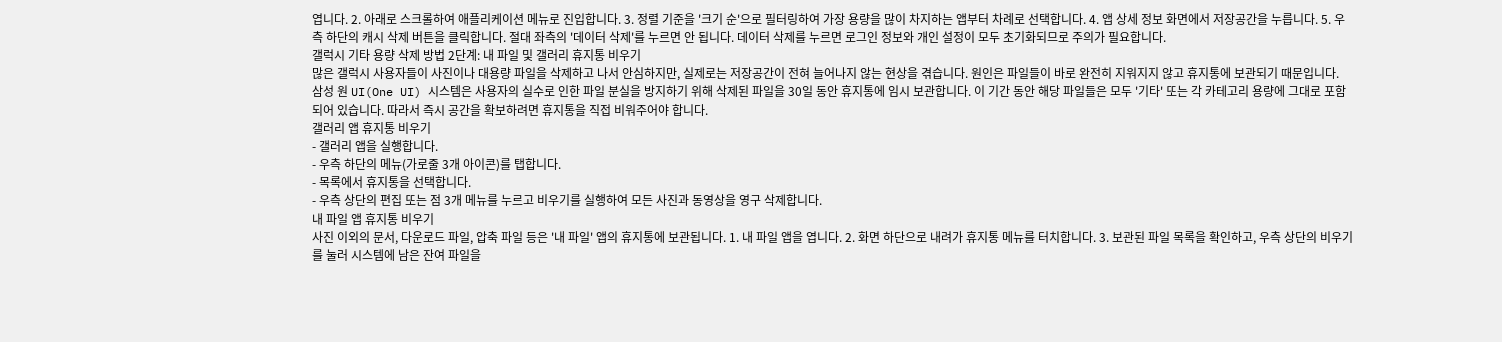엽니다. 2. 아래로 스크롤하여 애플리케이션 메뉴로 진입합니다. 3. 정렬 기준을 '크기 순'으로 필터링하여 가장 용량을 많이 차지하는 앱부터 차례로 선택합니다. 4. 앱 상세 정보 화면에서 저장공간을 누릅니다. 5. 우측 하단의 캐시 삭제 버튼을 클릭합니다. 절대 좌측의 '데이터 삭제'를 누르면 안 됩니다. 데이터 삭제를 누르면 로그인 정보와 개인 설정이 모두 초기화되므로 주의가 필요합니다.
갤럭시 기타 용량 삭제 방법 2단계: 내 파일 및 갤러리 휴지통 비우기
많은 갤럭시 사용자들이 사진이나 대용량 파일을 삭제하고 나서 안심하지만, 실제로는 저장공간이 전혀 늘어나지 않는 현상을 겪습니다. 원인은 파일들이 바로 완전히 지워지지 않고 휴지통에 보관되기 때문입니다.
삼성 원 UI(One UI) 시스템은 사용자의 실수로 인한 파일 분실을 방지하기 위해 삭제된 파일을 30일 동안 휴지통에 임시 보관합니다. 이 기간 동안 해당 파일들은 모두 '기타' 또는 각 카테고리 용량에 그대로 포함되어 있습니다. 따라서 즉시 공간을 확보하려면 휴지통을 직접 비워주어야 합니다.
갤러리 앱 휴지통 비우기
- 갤러리 앱을 실행합니다.
- 우측 하단의 메뉴(가로줄 3개 아이콘)를 탭합니다.
- 목록에서 휴지통을 선택합니다.
- 우측 상단의 편집 또는 점 3개 메뉴를 누르고 비우기를 실행하여 모든 사진과 동영상을 영구 삭제합니다.
내 파일 앱 휴지통 비우기
사진 이외의 문서, 다운로드 파일, 압축 파일 등은 '내 파일' 앱의 휴지통에 보관됩니다. 1. 내 파일 앱을 엽니다. 2. 화면 하단으로 내려가 휴지통 메뉴를 터치합니다. 3. 보관된 파일 목록을 확인하고, 우측 상단의 비우기를 눌러 시스템에 남은 잔여 파일을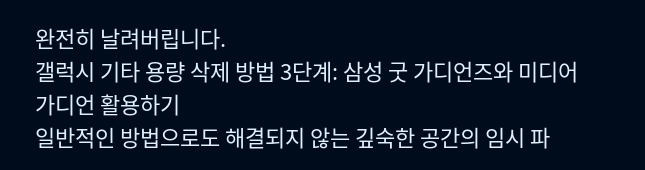완전히 날려버립니다.
갤럭시 기타 용량 삭제 방법 3단계: 삼성 굿 가디언즈와 미디어 가디언 활용하기
일반적인 방법으로도 해결되지 않는 깊숙한 공간의 임시 파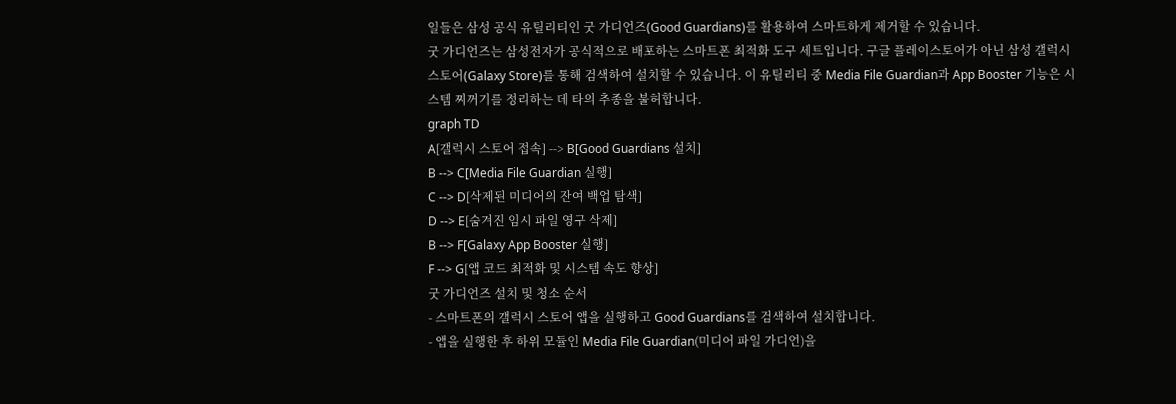일들은 삼성 공식 유틸리티인 굿 가디언즈(Good Guardians)를 활용하여 스마트하게 제거할 수 있습니다.
굿 가디언즈는 삼성전자가 공식적으로 배포하는 스마트폰 최적화 도구 세트입니다. 구글 플레이스토어가 아닌 삼성 갤럭시 스토어(Galaxy Store)를 통해 검색하여 설치할 수 있습니다. 이 유틸리티 중 Media File Guardian과 App Booster 기능은 시스템 찌꺼기를 정리하는 데 타의 추종을 불허합니다.
graph TD
A[갤럭시 스토어 접속] --> B[Good Guardians 설치]
B --> C[Media File Guardian 실행]
C --> D[삭제된 미디어의 잔여 백업 탐색]
D --> E[숨겨진 임시 파일 영구 삭제]
B --> F[Galaxy App Booster 실행]
F --> G[앱 코드 최적화 및 시스템 속도 향상]
굿 가디언즈 설치 및 청소 순서
- 스마트폰의 갤럭시 스토어 앱을 실행하고 Good Guardians를 검색하여 설치합니다.
- 앱을 실행한 후 하위 모듈인 Media File Guardian(미디어 파일 가디언)을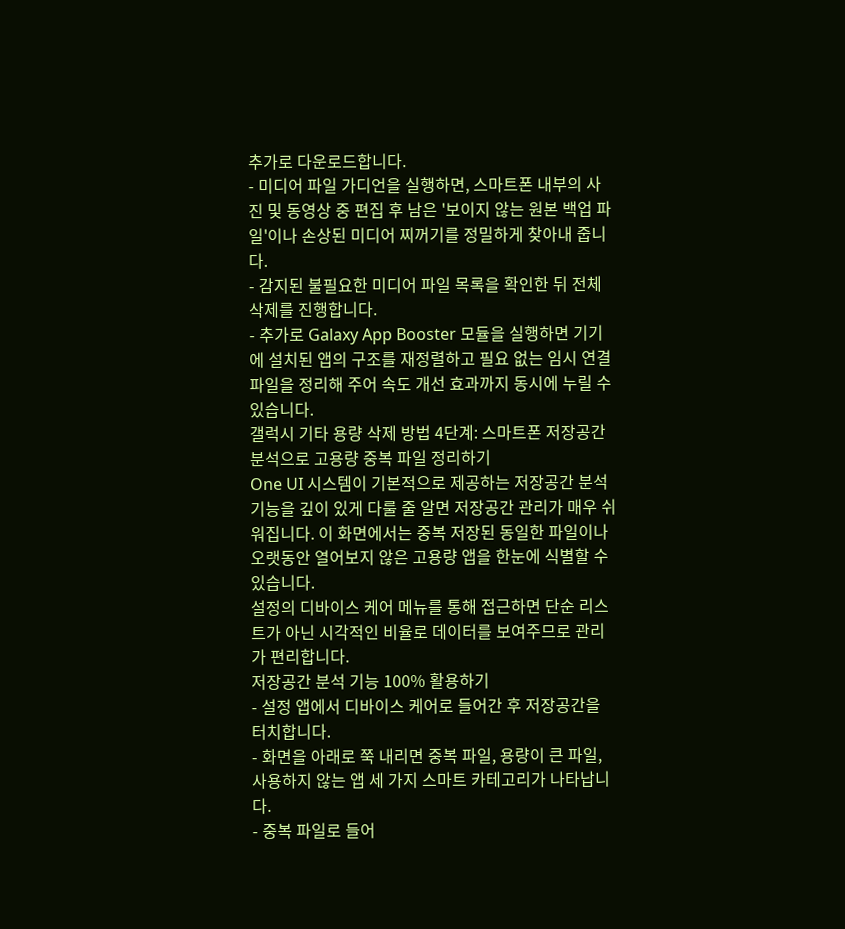추가로 다운로드합니다.
- 미디어 파일 가디언을 실행하면, 스마트폰 내부의 사진 및 동영상 중 편집 후 남은 '보이지 않는 원본 백업 파일'이나 손상된 미디어 찌꺼기를 정밀하게 찾아내 줍니다.
- 감지된 불필요한 미디어 파일 목록을 확인한 뒤 전체 삭제를 진행합니다.
- 추가로 Galaxy App Booster 모듈을 실행하면 기기에 설치된 앱의 구조를 재정렬하고 필요 없는 임시 연결 파일을 정리해 주어 속도 개선 효과까지 동시에 누릴 수 있습니다.
갤럭시 기타 용량 삭제 방법 4단계: 스마트폰 저장공간 분석으로 고용량 중복 파일 정리하기
One UI 시스템이 기본적으로 제공하는 저장공간 분석 기능을 깊이 있게 다룰 줄 알면 저장공간 관리가 매우 쉬워집니다. 이 화면에서는 중복 저장된 동일한 파일이나 오랫동안 열어보지 않은 고용량 앱을 한눈에 식별할 수 있습니다.
설정의 디바이스 케어 메뉴를 통해 접근하면 단순 리스트가 아닌 시각적인 비율로 데이터를 보여주므로 관리가 편리합니다.
저장공간 분석 기능 100% 활용하기
- 설정 앱에서 디바이스 케어로 들어간 후 저장공간을 터치합니다.
- 화면을 아래로 쭉 내리면 중복 파일, 용량이 큰 파일, 사용하지 않는 앱 세 가지 스마트 카테고리가 나타납니다.
- 중복 파일로 들어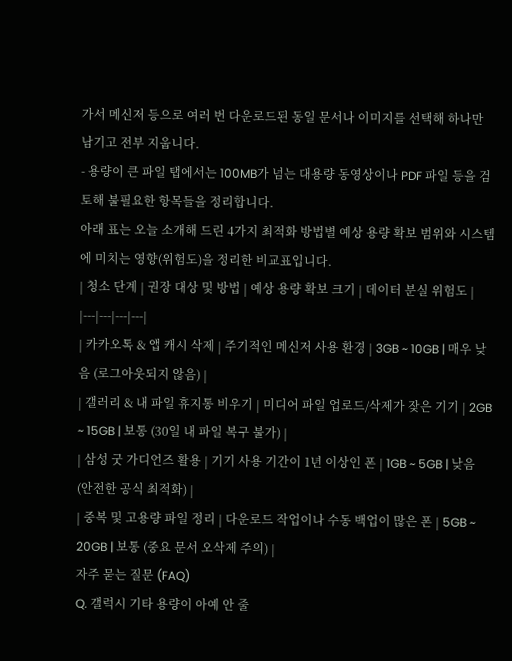가서 메신저 등으로 여러 번 다운로드된 동일 문서나 이미지를 선택해 하나만 남기고 전부 지웁니다.
- 용량이 큰 파일 탭에서는 100MB가 넘는 대용량 동영상이나 PDF 파일 등을 검토해 불필요한 항목들을 정리합니다.
아래 표는 오늘 소개해 드린 4가지 최적화 방법별 예상 용량 확보 범위와 시스템에 미치는 영향(위험도)을 정리한 비교표입니다.
| 청소 단계 | 권장 대상 및 방법 | 예상 용량 확보 크기 | 데이터 분실 위험도 |
|---|---|---|---|
| 카카오톡 & 앱 캐시 삭제 | 주기적인 메신저 사용 환경 | 3GB ~ 10GB | 매우 낮음 (로그아웃되지 않음) |
| 갤러리 & 내 파일 휴지통 비우기 | 미디어 파일 업로드/삭제가 잦은 기기 | 2GB ~ 15GB | 보통 (30일 내 파일 복구 불가) |
| 삼성 굿 가디언즈 활용 | 기기 사용 기간이 1년 이상인 폰 | 1GB ~ 5GB | 낮음 (안전한 공식 최적화) |
| 중복 및 고용량 파일 정리 | 다운로드 작업이나 수동 백업이 많은 폰 | 5GB ~ 20GB | 보통 (중요 문서 오삭제 주의) |
자주 묻는 질문 (FAQ)
Q. 갤럭시 기타 용량이 아예 안 줄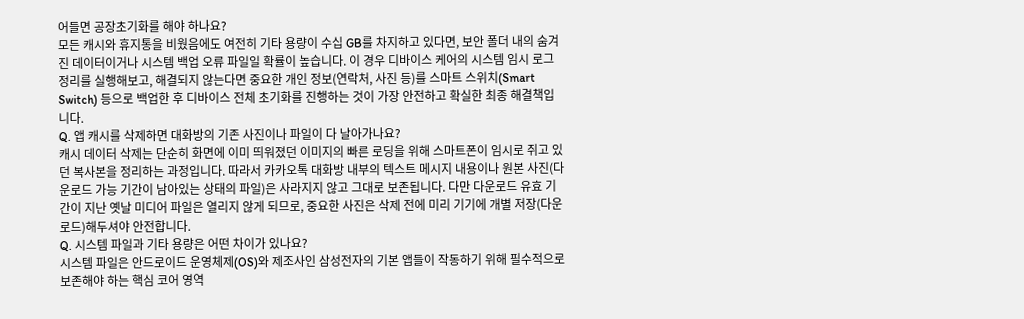어들면 공장초기화를 해야 하나요?
모든 캐시와 휴지통을 비웠음에도 여전히 기타 용량이 수십 GB를 차지하고 있다면, 보안 폴더 내의 숨겨진 데이터이거나 시스템 백업 오류 파일일 확률이 높습니다. 이 경우 디바이스 케어의 시스템 임시 로그 정리를 실행해보고, 해결되지 않는다면 중요한 개인 정보(연락처, 사진 등)를 스마트 스위치(Smart Switch) 등으로 백업한 후 디바이스 전체 초기화를 진행하는 것이 가장 안전하고 확실한 최종 해결책입니다.
Q. 앱 캐시를 삭제하면 대화방의 기존 사진이나 파일이 다 날아가나요?
캐시 데이터 삭제는 단순히 화면에 이미 띄워졌던 이미지의 빠른 로딩을 위해 스마트폰이 임시로 쥐고 있던 복사본을 정리하는 과정입니다. 따라서 카카오톡 대화방 내부의 텍스트 메시지 내용이나 원본 사진(다운로드 가능 기간이 남아있는 상태의 파일)은 사라지지 않고 그대로 보존됩니다. 다만 다운로드 유효 기간이 지난 옛날 미디어 파일은 열리지 않게 되므로, 중요한 사진은 삭제 전에 미리 기기에 개별 저장(다운로드)해두셔야 안전합니다.
Q. 시스템 파일과 기타 용량은 어떤 차이가 있나요?
시스템 파일은 안드로이드 운영체제(OS)와 제조사인 삼성전자의 기본 앱들이 작동하기 위해 필수적으로 보존해야 하는 핵심 코어 영역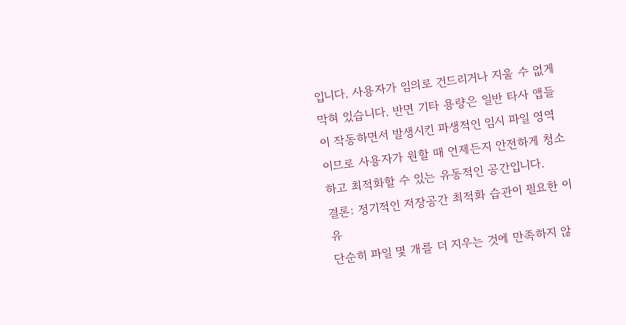입니다. 사용자가 임의로 건드리거나 지울 수 없게 막혀 있습니다. 반면 기타 용량은 일반 타사 앱들이 작동하면서 발생시킨 파생적인 임시 파일 영역이므로 사용자가 원할 때 언제든지 안전하게 청소하고 최적화할 수 있는 유동적인 공간입니다.
결론: 정기적인 저장공간 최적화 습관이 필요한 이유
단순히 파일 몇 개를 더 지우는 것에 만족하지 않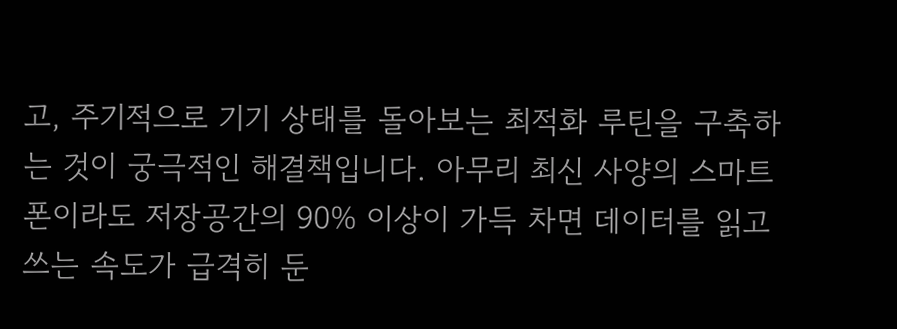고, 주기적으로 기기 상태를 돌아보는 최적화 루틴을 구축하는 것이 궁극적인 해결책입니다. 아무리 최신 사양의 스마트폰이라도 저장공간의 90% 이상이 가득 차면 데이터를 읽고 쓰는 속도가 급격히 둔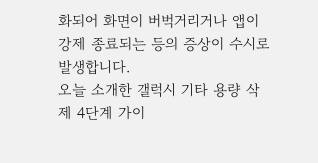화되어 화면이 버벅거리거나 앱이 강제 종료되는 등의 증상이 수시로 발생합니다.
오늘 소개한 갤럭시 기타 용량 삭제 4단계 가이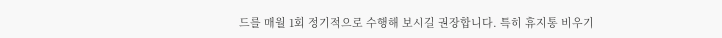드를 매월 1회 정기적으로 수행해 보시길 권장합니다. 특히 휴지통 비우기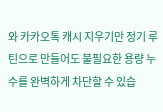와 카카오톡 캐시 지우기만 정기 루틴으로 만들어도 불필요한 용량 누수를 완벽하게 차단할 수 있습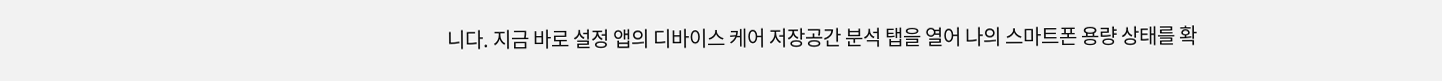니다. 지금 바로 설정 앱의 디바이스 케어 저장공간 분석 탭을 열어 나의 스마트폰 용량 상태를 확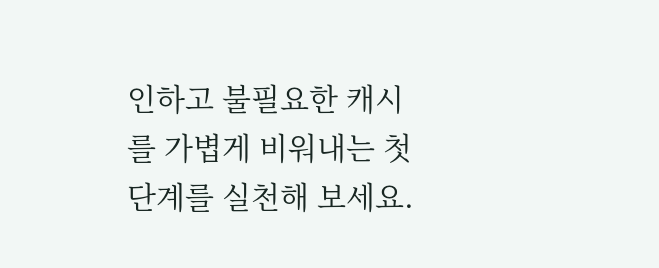인하고 불필요한 캐시를 가볍게 비워내는 첫 단계를 실천해 보세요.